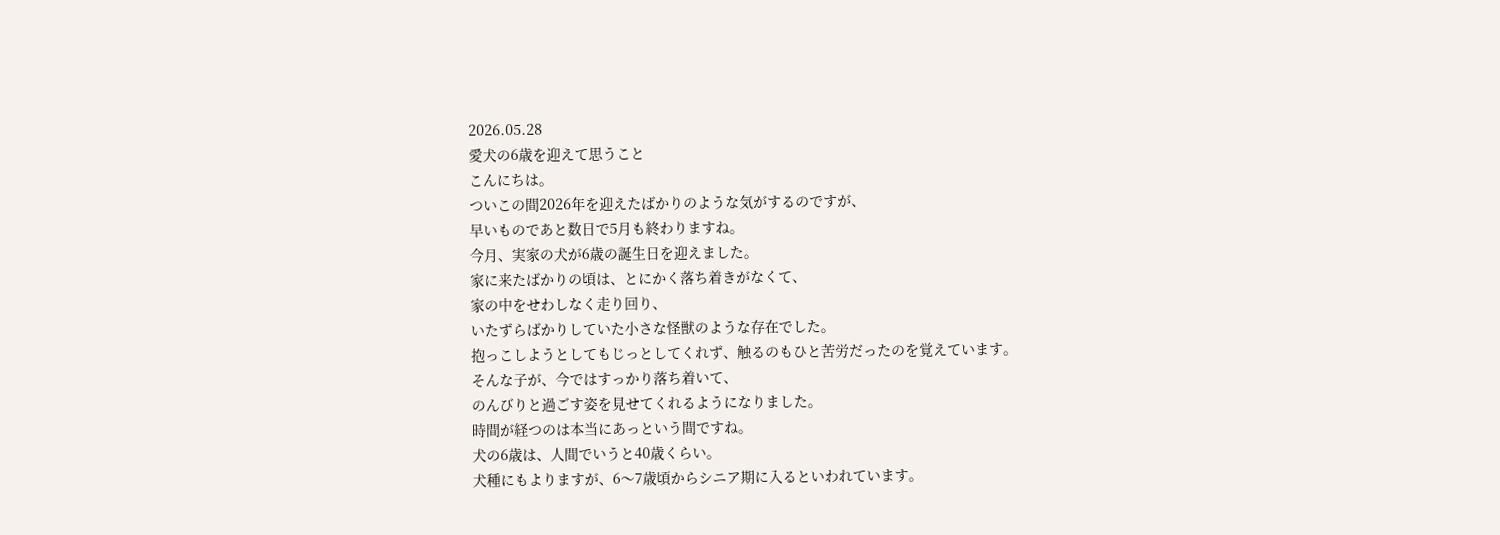2026.05.28
愛犬の6歳を迎えて思うこと
こんにちは。
ついこの間2026年を迎えたばかりのような気がするのですが、
早いものであと数日で5月も終わりますね。
今月、実家の犬が6歳の誕生日を迎えました。
家に来たばかりの頃は、とにかく落ち着きがなくて、
家の中をせわしなく走り回り、
いたずらばかりしていた小さな怪獣のような存在でした。
抱っこしようとしてもじっとしてくれず、触るのもひと苦労だったのを覚えています。
そんな子が、今ではすっかり落ち着いて、
のんびりと過ごす姿を見せてくれるようになりました。
時間が経つのは本当にあっという間ですね。
犬の6歳は、人間でいうと40歳くらい。
犬種にもよりますが、6〜7歳頃からシニア期に入るといわれています。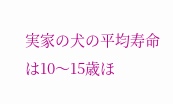実家の犬の平均寿命は10〜15歳ほ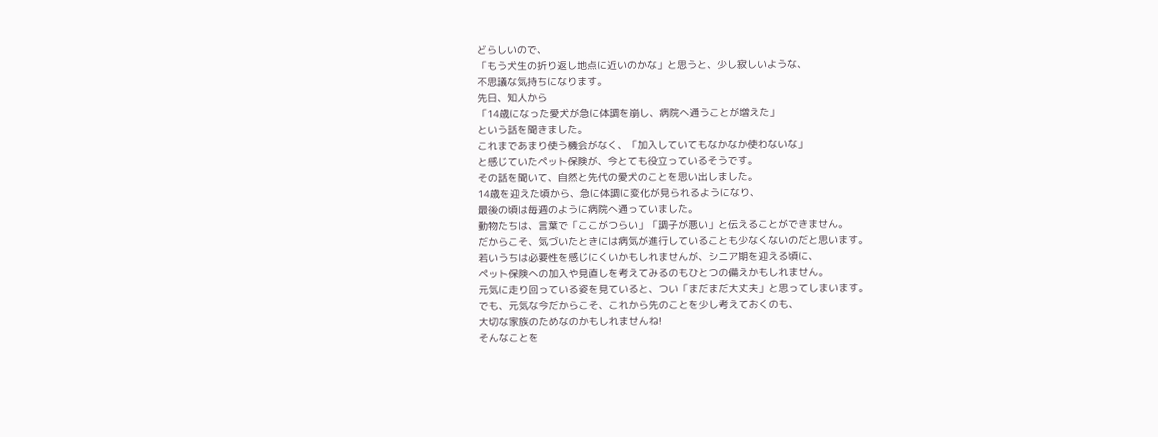どらしいので、
「もう犬生の折り返し地点に近いのかな」と思うと、少し寂しいような、
不思議な気持ちになります。
先日、知人から
「14歳になった愛犬が急に体調を崩し、病院へ通うことが増えた」
という話を聞きました。
これまであまり使う機会がなく、「加入していてもなかなか使わないな」
と感じていたペット保険が、今とても役立っているそうです。
その話を聞いて、自然と先代の愛犬のことを思い出しました。
14歳を迎えた頃から、急に体調に変化が見られるようになり、
最後の頃は毎週のように病院へ通っていました。
動物たちは、言葉で「ここがつらい」「調子が悪い」と伝えることができません。
だからこそ、気づいたときには病気が進行していることも少なくないのだと思います。
若いうちは必要性を感じにくいかもしれませんが、シニア期を迎える頃に、
ペット保険への加入や見直しを考えてみるのもひとつの備えかもしれません。
元気に走り回っている姿を見ていると、つい「まだまだ大丈夫」と思ってしまいます。
でも、元気な今だからこそ、これから先のことを少し考えておくのも、
大切な家族のためなのかもしれませんね!
そんなことを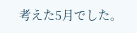考えた5月でした。